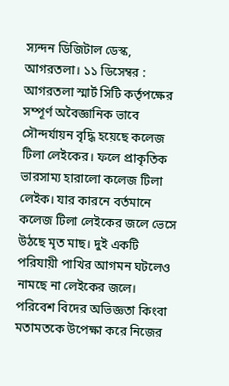স্যন্দন ডিজিটাল ডেস্ক, আগরতলা। ১১ ডিসেম্বর : আগরতলা স্মার্ট সিটি কর্তৃপক্ষের সম্পূর্ণ অবৈজ্ঞানিক ভাবে সৌন্দর্যায়ন বৃদ্ধি হয়েছে কলেজ টিলা লেইকের। ফলে প্রাকৃতিক ভারসাম্য হারালো কলেজ টিলা লেইক। যার কারনে বর্তমানে কলেজ টিলা লেইকের জলে ভেসে উঠছে মৃত মাছ। দুই একটি পরিযায়ী পাখির আগমন ঘটলেও নামছে না লেইকের জলে। পরিবেশ বিদের অভিজ্ঞতা কিংবা মতামতকে উপেক্ষা করে নিজের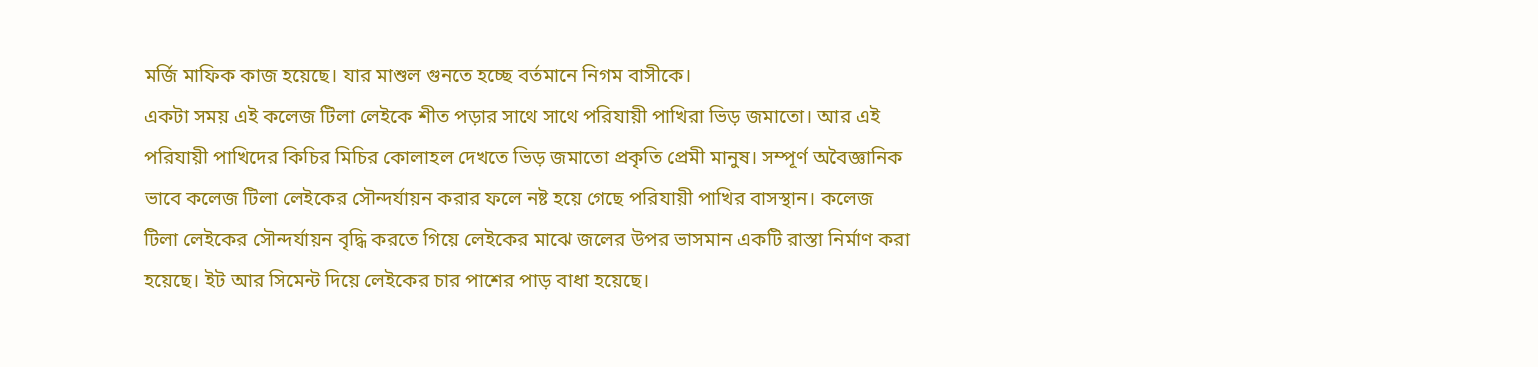মর্জি মাফিক কাজ হয়েছে। যার মাশুল গুনতে হচ্ছে বর্তমানে নিগম বাসীকে।
একটা সময় এই কলেজ টিলা লেইকে শীত পড়ার সাথে সাথে পরিযায়ী পাখিরা ভিড় জমাতো। আর এই পরিযায়ী পাখিদের কিচির মিচির কোলাহল দেখতে ভিড় জমাতো প্রকৃতি প্রেমী মানুষ। সম্পূর্ণ অবৈজ্ঞানিক ভাবে কলেজ টিলা লেইকের সৌন্দর্যায়ন করার ফলে নষ্ট হয়ে গেছে পরিযায়ী পাখির বাসস্থান। কলেজ টিলা লেইকের সৌন্দর্যায়ন বৃদ্ধি করতে গিয়ে লেইকের মাঝে জলের উপর ভাসমান একটি রাস্তা নির্মাণ করা হয়েছে। ইট আর সিমেন্ট দিয়ে লেইকের চার পাশের পাড় বাধা হয়েছে।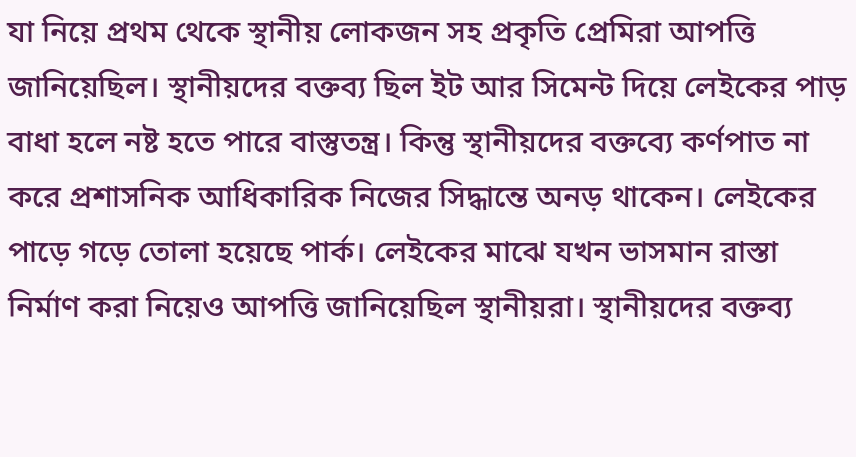যা নিয়ে প্রথম থেকে স্থানীয় লোকজন সহ প্রকৃতি প্রেমিরা আপত্তি জানিয়েছিল। স্থানীয়দের বক্তব্য ছিল ইট আর সিমেন্ট দিয়ে লেইকের পাড় বাধা হলে নষ্ট হতে পারে বাস্তুতন্ত্র। কিন্তু স্থানীয়দের বক্তব্যে কর্ণপাত না করে প্রশাসনিক আধিকারিক নিজের সিদ্ধান্তে অনড় থাকেন। লেইকের পাড়ে গড়ে তোলা হয়েছে পার্ক। লেইকের মাঝে যখন ভাসমান রাস্তা নির্মাণ করা নিয়েও আপত্তি জানিয়েছিল স্থানীয়রা। স্থানীয়দের বক্তব্য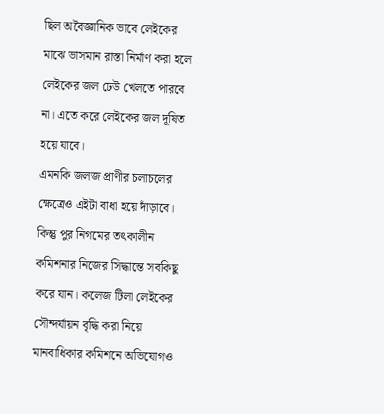ছিল অবৈজ্ঞানিক ভাবে লেইকের মাঝে ভাসমান রাস্তা নির্মাণ করা হলে লেইকের জল ঢেউ খেলতে পারবে না। এতে করে লেইকের জল দূষিত হয়ে যাবে।
এমনকি জলজ প্রাণীর চলাচলের ক্ষেত্রেও এইটা বাধা হয়ে দাঁড়াবে। কিন্তু পুর নিগমের তৎকালীন কমিশনার নিজের সিদ্ধান্তে সবকিছু করে যান। কলেজ টিলা লেইকের সৌন্দর্যায়ন বৃদ্ধি করা নিয়ে মানবাধিকার কমিশনে অভিযোগও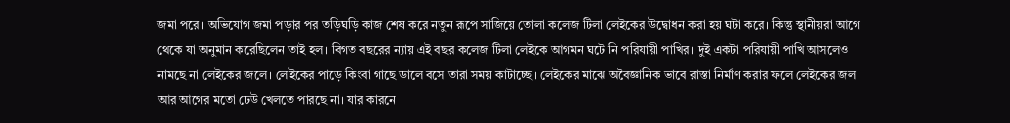জমা পরে। অভিযোগ জমা পড়ার পর তড়িঘড়ি কাজ শেষ করে নতুন রূপে সাজিয়ে তোলা কলেজ টিলা লেইকের উদ্বোধন করা হয় ঘটা করে। কিন্তু স্থানীয়রা আগে থেকে যা অনুমান করেছিলেন তাই হল। বিগত বছরের ন্যায় এই বছর কলেজ টিলা লেইকে আগমন ঘটে নি পরিযায়ী পাখির। দুই একটা পরিযায়ী পাখি আসলেও নামছে না লেইকের জলে। লেইকের পাড়ে কিংবা গাছে ডালে বসে তারা সময় কাটাচ্ছে। লেইকের মাঝে অবৈজ্ঞানিক ভাবে রাস্তা নির্মাণ করার ফলে লেইকের জল আর আগের মতো ঢেউ খেলতে পারছে না। যার কারনে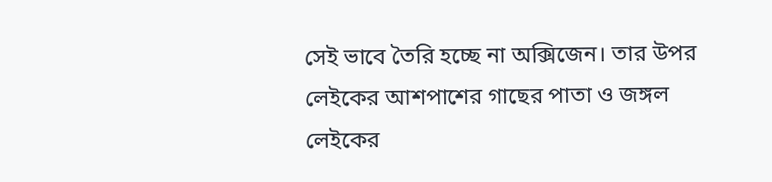সেই ভাবে তৈরি হচ্ছে না অক্সিজেন। তার উপর লেইকের আশপাশের গাছের পাতা ও জঙ্গল লেইকের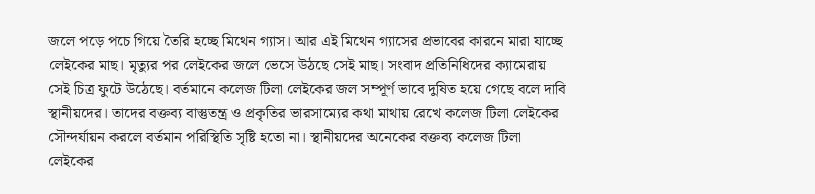জলে পড়ে পচে গিয়ে তৈরি হচ্ছে মিথেন গ্যাস। আর এই মিথেন গ্যাসের প্রভাবের কারনে মারা যাচ্ছে লেইকের মাছ। মৃত্যুর পর লেইকের জলে ভেসে উঠছে সেই মাছ। সংবাদ প্রতিনিধিদের ক্যামেরায় সেই চিত্র ফুটে উঠেছে। বর্তমানে কলেজ টিলা লেইকের জল সম্পূর্ণ ভাবে দুষিত হয়ে গেছে বলে দাবি স্থানীয়দের। তাদের বক্তব্য বাস্তুতন্ত্র ও প্রকৃতির ভারসাম্যের কথা মাথায় রেখে কলেজ টিলা লেইকের সৌন্দর্যায়ন করলে বর্তমান পরিস্থিতি সৃষ্টি হতো না। স্থানীয়দের অনেকের বক্তব্য কলেজ টিলা লেইকের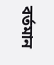বর্তমান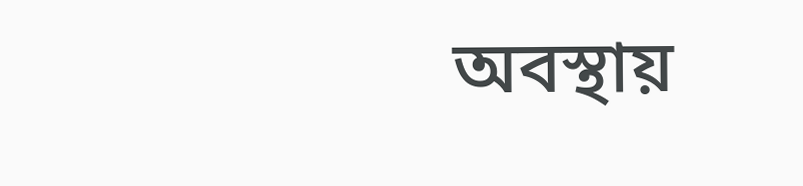অবস্থায়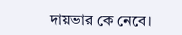দায়ভার কে নেবে।